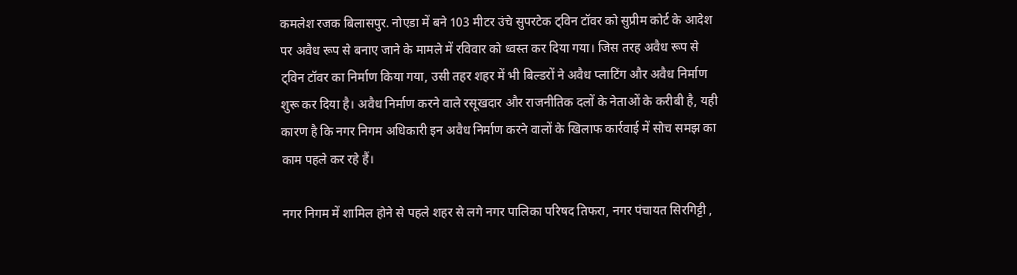कमलेश रजक बिलासपुर. नोएडा में बने 103 मीटर उंचे सुपरटेक ट्विन टॉवर को सुप्रीम कोर्ट के आदेश पर अवैध रूप से बनाए जाने के मामले में रविवार को ध्वस्त कर दिया गया। जिस तरह अवैध रूप से ट्विन टॉवर का निर्माण किया गया, उसी तहर शहर में भी बिल्डरों ने अवैध प्लाटिंग और अवैध निर्माण शुरू कर दिया है। अवैध निर्माण करने वाले रसूखदार और राजनीतिक दलों के नेताओं के करीबी है, यही कारण है कि नगर निगम अधिकारी इन अवैध निर्माण करने वालों के खिलाफ कार्रवाई में सोच समझ का काम पहले कर रहे हैं।

नगर निगम में शामिल होने से पहले शहर से लगे नगर पालिका परिषद तिफरा, नगर पंचायत सिरगिट्टी ,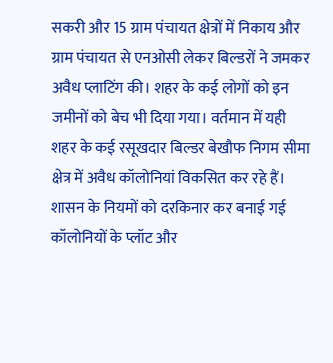सकरी और 15 ग्राम पंचायत क्षेत्रों में निकाय और ग्राम पंचायत से एनओसी लेकर बिल्डरों ने जमकर अवैध प्लाटिंग की। शहर के कई लोगों को इन जमीनों को बेच भी दिया गया। वर्तमान में यही शहर के कई रसूखदार बिल्डर बेखौफ निगम सीमा क्षेत्र में अवैध कॉलोनियां विकसित कर रहे हैं। शासन के नियमों को दरकिनार कर बनाई गई कॉलोनियों के प्लॉट और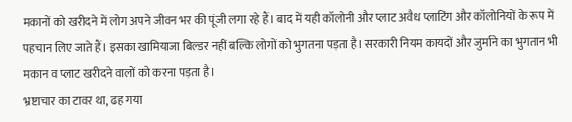मकानों को खरीदने में लोग अपने जीवन भर की पूंजी लगा रहे हैं। बाद में यही कॉलोनी और प्लाट अवैध प्लाटिंग और कॉलोनियों के रूप में पहचान लिए जाते हैं। इसका खामियाजा बिल्डर नहीं बल्कि लोगों को भुगतना पड़ता है। सरकारी नियम कायदों और जुर्माने का भुगतान भी मकान व प्लाट खरीदने वालों को करना पड़ता है।
भ्रष्टाचार का टावर था, ढह गया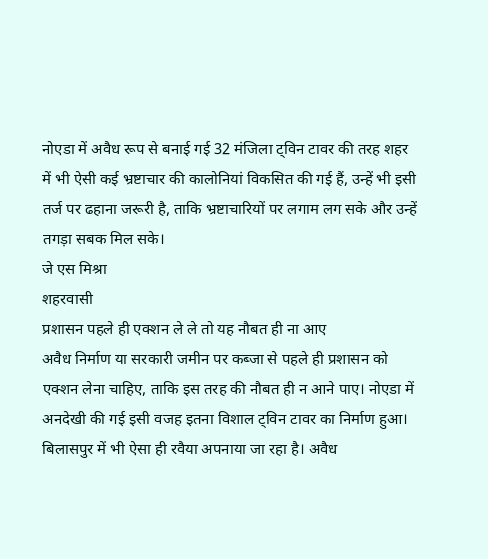नोएडा में अवैध रूप से बनाई गई 32 मंजिला ट्विन टावर की तरह शहर में भी ऐसी कई भ्रष्टाचार की कालोनियां विकसित की गई हैं, उन्हें भी इसी तर्ज पर ढहाना जरूरी है, ताकि भ्रष्टाचारियों पर लगाम लग सके और उन्हें तगड़ा सबक मिल सके।
जे एस मिश्रा
शहरवासी
प्रशासन पहले ही एक्शन ले ले तो यह नौबत ही ना आए
अवैध निर्माण या सरकारी जमीन पर कब्जा से पहले ही प्रशासन को एक्शन लेना चाहिए, ताकि इस तरह की नौबत ही न आने पाए। नोएडा में अनदेखी की गई इसी वजह इतना विशाल ट्विन टावर का निर्माण हुआ। बिलासपुर में भी ऐसा ही रवैया अपनाया जा रहा है। अवैध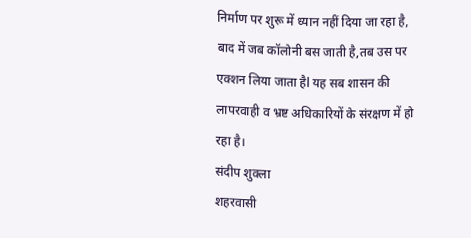निर्माण पर शुरू में ध्यान नहीं दिया जा रहा है, बाद में जब कॉलोनी बस जाती है,तब उस पर एक्शन लिया जाता हैl यह सब शासन की लापरवाही व भ्रष्ट अधिकारियों के संरक्षण में हो रहा है।
संदीप शुक्ला
शहरवासी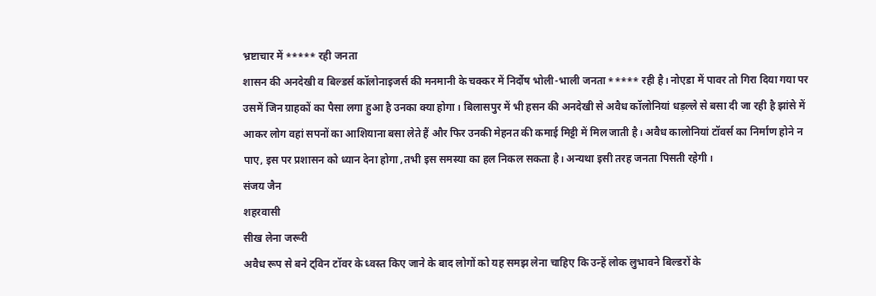भ्रष्टाचार में ***** रही जनता
शासन की अनदेखी व बिल्डर्स कॉलोनाइजर्स की मनमानी के चक्कर में निर्दोष भोली-भाली जनता ***** रही है। नोएडा में पावर तो गिरा दिया गया पर उसमें जिन ग्राहकों का पैसा लगा हुआ है उनका क्या होगा। बिलासपुर में भी हसन की अनदेखी से अवैध कॉलोनियां धड़ल्ले से बसा दी जा रही है झांसे में आकर लोग वहां सपनों का आशियाना बसा लेते हैं और फिर उनकी मेहनत की कमाई मिट्टी में मिल जाती है। अवैध कालोनियां टॉवर्स का निर्माण होने न पाए, इस पर प्रशासन को ध्यान देना होगा ,तभी इस समस्या का हल निकल सकता है। अन्यथा इसी तरह जनता पिसती रहेगी।
संजय जैन
शहरवासी
सीख लेना जरूरी
अवैध रूप से बने ट्विन टॉवर के ध्वस्त किए जाने के बाद लोगों को यह समझ लेना चाहिए कि उन्हें लोक लुभावने बिल्डरों के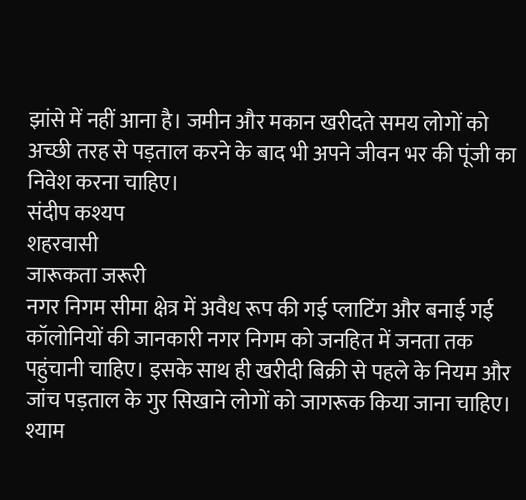झांसे में नहीं आना है। जमीन और मकान खरीदते समय लोगों को अच्छी तरह से पड़ताल करने के बाद भी अपने जीवन भर की पूंजी का निवेश करना चाहिए।
संदीप कश्यप
शहरवासी
जारूकता जरूरी
नगर निगम सीमा क्षेत्र में अवैध रूप की गई प्लाटिंग और बनाई गई कॉलोनियों की जानकारी नगर निगम को जनहित में जनता तक पहुंचानी चाहिए। इसके साथ ही खरीदी बिक्री से पहले के नियम और जांच पड़ताल के गुर सिखाने लोगों को जागरूक किया जाना चाहिए।
श्याम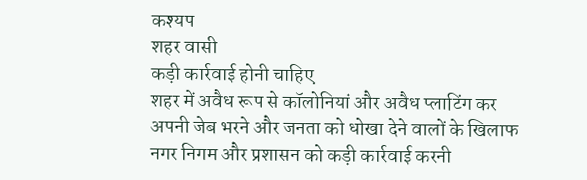कश्यप
शहर वासी
कड़ी कार्रवाई होनी चाहिए
शहर में अवैध रूप से कॉलोनियां और अवैध प्लाटिंग कर अपनी जेब भरने और जनता को धोखा देने वालों के खिलाफ नगर निगम और प्रशासन को कड़ी कार्रवाई करनी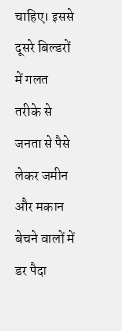चाहिए। इससे दूसरे बिल्डरों में गलत तरीके से जनता से पैसे लेकर जमीन और मकान बेचने वालों में डर पैदा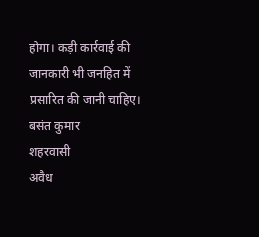होगा। कड़ी कार्रवाई की जानकारी भी जनहित में प्रसारित की जानी चाहिए।
बसंत कुमार
शहरवासी
अवैध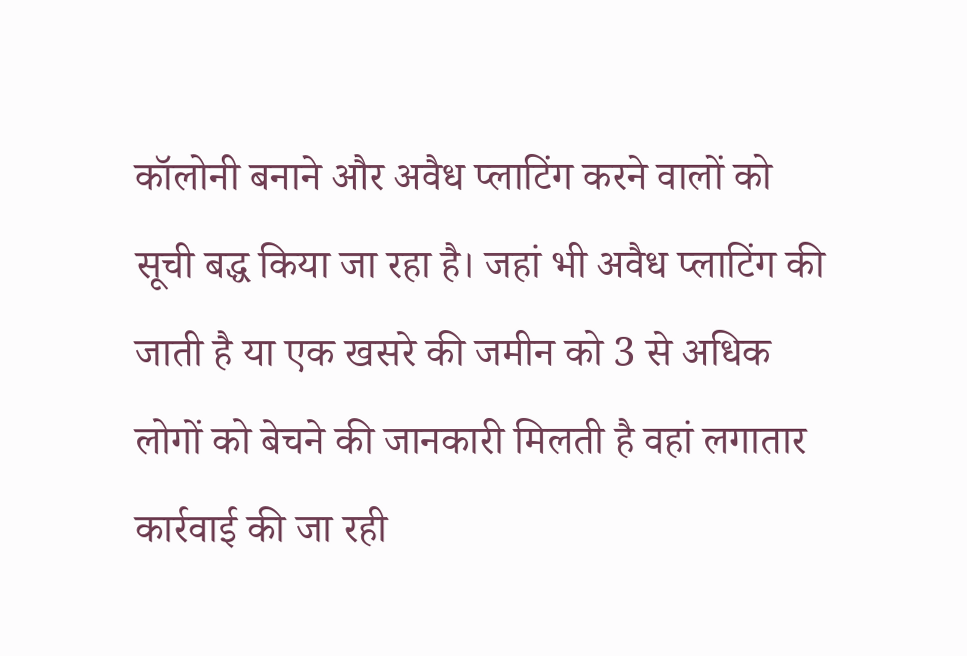कॉलोनी बनाने और अवैध प्लाटिंग करने वालों को सूची बद्ध किया जा रहा है। जहां भी अवैध प्लाटिंग की जाती है या एक खसरे की जमीन को 3 से अधिक लोगों को बेचने की जानकारी मिलती है वहां लगातार कार्रवाई की जा रही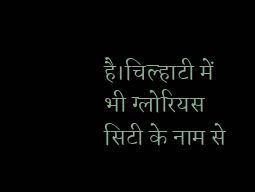है।चिल्हाटी में भी ग्लोरियस सिटी के नाम से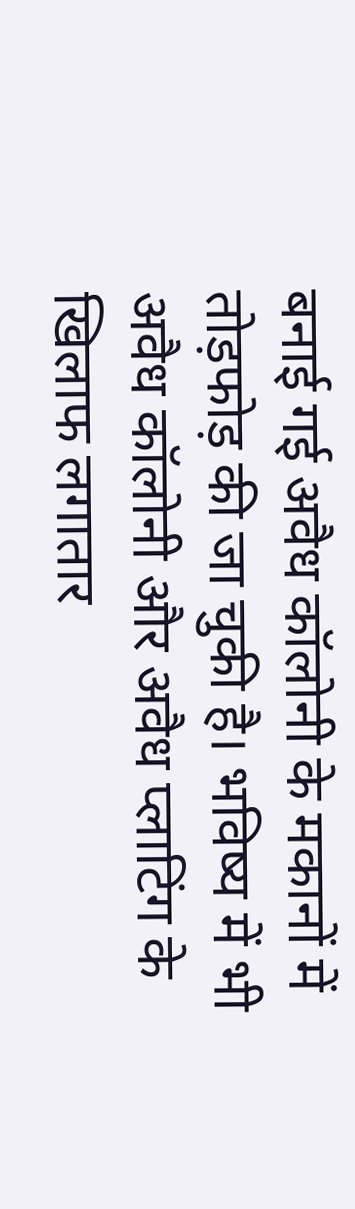बनाई गई अवैध कॉलोनी के मकानों में तोड़फोड़ की जा चुकी है। भविष्य में भी अवैध कॉलोनी और अवैध प्लाटिंग के खिलाफ लगातार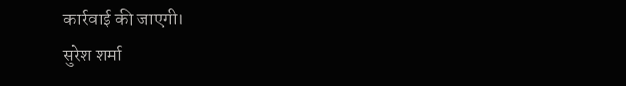कार्रवाई की जाएगी।
सुरेश शर्मा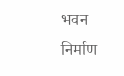भवन निर्माण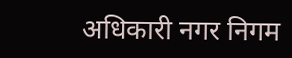अधिकारी नगर निगम